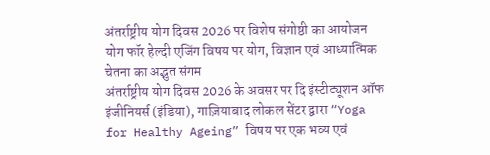अंतर्राष्ट्रीय योग दिवस 2026 पर विशेष संगोष्ठी का आयोजन योग फॉर हेल्दी एजिंग विषय पर योग, विज्ञान एवं आध्यात्मिक चेतना का अद्भुत संगम
अंतर्राष्ट्रीय योग दिवस 2026 के अवसर पर दि इंस्टीट्यूशन ऑफ इंजीनियर्स (इंडिया), गाज़ियाबाद लोकल सेंटर द्वारा “Yoga for Healthy Ageing” विषय पर एक भव्य एवं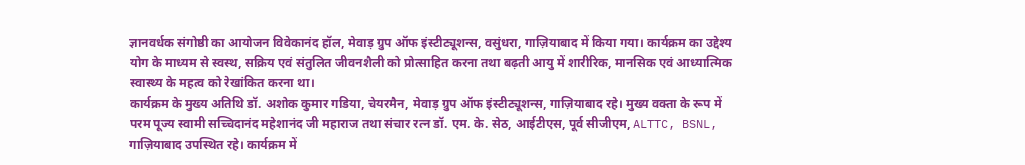ज्ञानवर्धक संगोष्ठी का आयोजन विवेकानंद हॉल, मेवाड़ ग्रुप ऑफ इंस्टीट्यूशन्स, वसुंधरा, गाज़ियाबाद में किया गया। कार्यक्रम का उद्देश्य योग के माध्यम से स्वस्थ, सक्रिय एवं संतुलित जीवनशैली को प्रोत्साहित करना तथा बढ़ती आयु में शारीरिक, मानसिक एवं आध्यात्मिक स्वास्थ्य के महत्व को रेखांकित करना था।
कार्यक्रम के मुख्य अतिथि डॉ. अशोक कुमार गडिया, चेयरमैन, मेवाड़ ग्रुप ऑफ इंस्टीट्यूशन्स, गाज़ियाबाद रहे। मुख्य वक्ता के रूप में परम पूज्य स्वामी सच्चिदानंद महेशानंद जी महाराज तथा संचार रत्न डॉ. एम. के. सेठ, आईटीएस, पूर्व सीजीएम, ALTTC, BSNL, गाज़ियाबाद उपस्थित रहे। कार्यक्रम में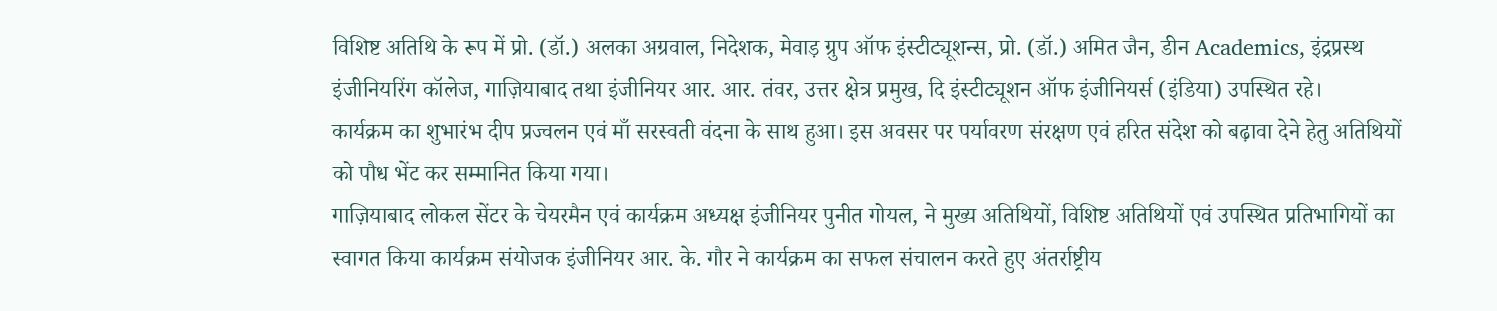विशिष्ट अतिथि के रूप में प्रो. (डॉ.) अलका अग्रवाल, निदेशक, मेवाड़ ग्रुप ऑफ इंस्टीट्यूशन्स, प्रो. (डॉ.) अमित जैन, डीन Academics, इंद्रप्रस्थ इंजीनियरिंग कॉलेज, गाज़ियाबाद तथा इंजीनियर आर. आर. तंवर, उत्तर क्षेत्र प्रमुख, दि इंस्टीट्यूशन ऑफ इंजीनियर्स (इंडिया) उपस्थित रहे।
कार्यक्रम का शुभारंभ दीप प्रज्वलन एवं माँ सरस्वती वंदना के साथ हुआ। इस अवसर पर पर्यावरण संरक्षण एवं हरित संदेश को बढ़ावा देने हेतु अतिथियों को पौध भेंट कर सम्मानित किया गया।
गाज़ियाबाद लोकल सेंटर के चेयरमैन एवं कार्यक्रम अध्यक्ष इंजीनियर पुनीत गोयल, ने मुख्य अतिथियों, विशिष्ट अतिथियों एवं उपस्थित प्रतिभागियों का स्वागत किया कार्यक्रम संयोजक इंजीनियर आर. के. गौर ने कार्यक्रम का सफल संचालन करते हुए अंतर्राष्ट्रीय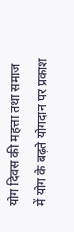योग दिवस की महत्ता तथा समाज में योग के बढ़ते योगदान पर प्रकाश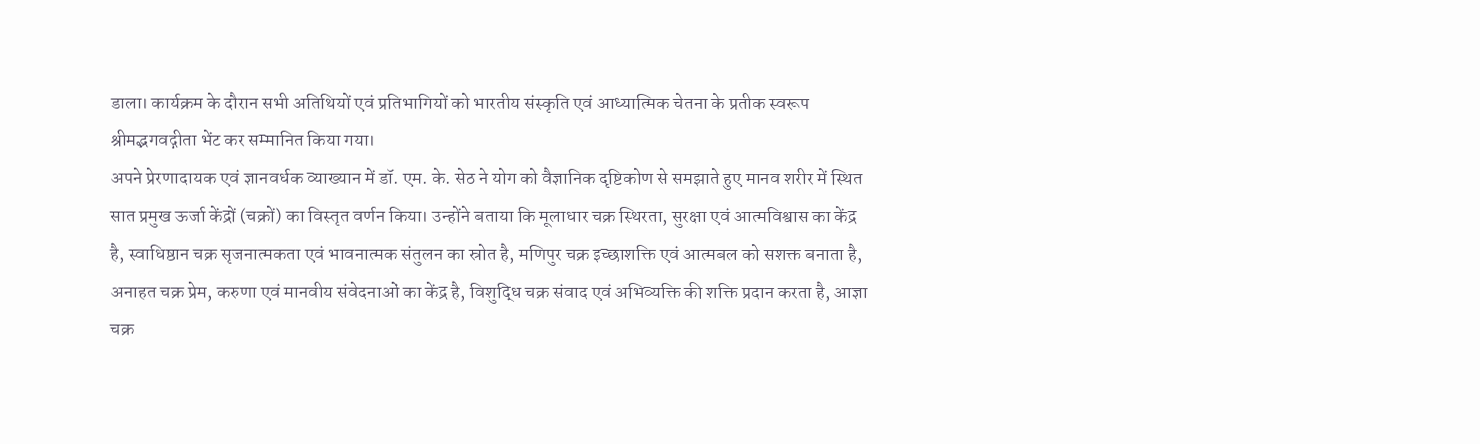डाला। कार्यक्रम के दौरान सभी अतिथियों एवं प्रतिभागियों को भारतीय संस्कृति एवं आध्यात्मिक चेतना के प्रतीक स्वरूप श्रीमद्भगवद्गीता भेंट कर सम्मानित किया गया।
अपने प्रेरणादायक एवं ज्ञानवर्धक व्याख्यान में डॉ. एम. के. सेठ ने योग को वैज्ञानिक दृष्टिकोण से समझाते हुए मानव शरीर में स्थित सात प्रमुख ऊर्जा केंद्रों (चक्रों) का विस्तृत वर्णन किया। उन्होंने बताया कि मूलाधार चक्र स्थिरता, सुरक्षा एवं आत्मविश्वास का केंद्र है, स्वाधिष्ठान चक्र सृजनात्मकता एवं भावनात्मक संतुलन का स्रोत है, मणिपुर चक्र इच्छाशक्ति एवं आत्मबल को सशक्त बनाता है, अनाहत चक्र प्रेम, करुणा एवं मानवीय संवेदनाओं का केंद्र है, विशुद्धि चक्र संवाद एवं अभिव्यक्ति की शक्ति प्रदान करता है, आज्ञा चक्र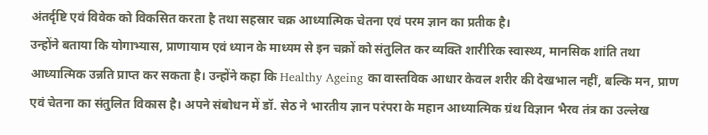अंतर्दृष्टि एवं विवेक को विकसित करता है तथा सहस्रार चक्र आध्यात्मिक चेतना एवं परम ज्ञान का प्रतीक है।
उन्होंने बताया कि योगाभ्यास, प्राणायाम एवं ध्यान के माध्यम से इन चक्रों को संतुलित कर व्यक्ति शारीरिक स्वास्थ्य, मानसिक शांति तथा आध्यात्मिक उन्नति प्राप्त कर सकता है। उन्होंने कहा कि Healthy Ageing का वास्तविक आधार केवल शरीर की देखभाल नहीं, बल्कि मन, प्राण एवं चेतना का संतुलित विकास है। अपने संबोधन में डॉ. सेठ ने भारतीय ज्ञान परंपरा के महान आध्यात्मिक ग्रंथ विज्ञान भैरव तंत्र का उल्लेख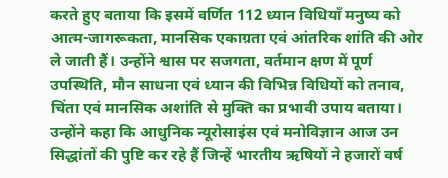करते हुए बताया कि इसमें वर्णित 112 ध्यान विधियाँ मनुष्य को आत्म-जागरूकता, मानसिक एकाग्रता एवं आंतरिक शांति की ओर ले जाती हैं। उन्होंने श्वास पर सजगता, वर्तमान क्षण में पूर्ण उपस्थिति, मौन साधना एवं ध्यान की विभिन्न विधियों को तनाव, चिंता एवं मानसिक अशांति से मुक्ति का प्रभावी उपाय बताया। उन्होंने कहा कि आधुनिक न्यूरोसाइंस एवं मनोविज्ञान आज उन सिद्धांतों की पुष्टि कर रहे हैं जिन्हें भारतीय ऋषियों ने हजारों वर्ष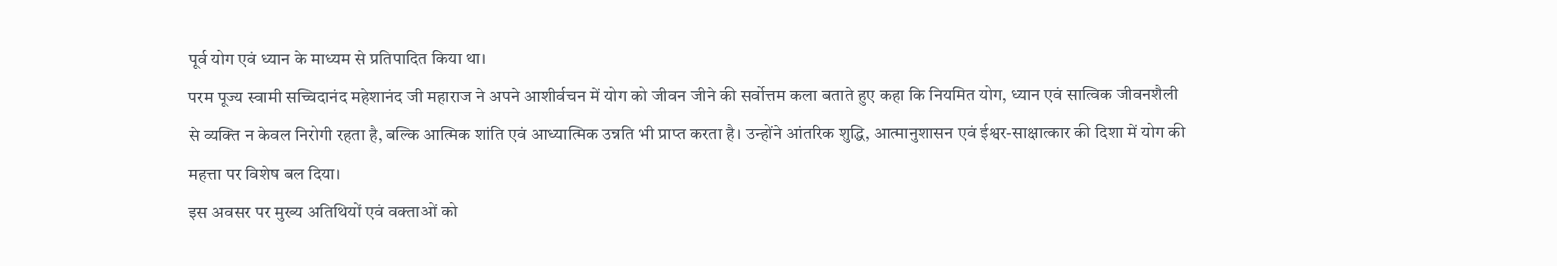पूर्व योग एवं ध्यान के माध्यम से प्रतिपादित किया था।
परम पूज्य स्वामी सच्चिदानंद महेशानंद जी महाराज ने अपने आशीर्वचन में योग को जीवन जीने की सर्वोत्तम कला बताते हुए कहा कि नियमित योग, ध्यान एवं सात्विक जीवनशैली से व्यक्ति न केवल निरोगी रहता है, बल्कि आत्मिक शांति एवं आध्यात्मिक उन्नति भी प्राप्त करता है। उन्होंने आंतरिक शुद्धि, आत्मानुशासन एवं ईश्वर-साक्षात्कार की दिशा में योग की महत्ता पर विशेष बल दिया।
इस अवसर पर मुख्य अतिथियों एवं वक्ताओं को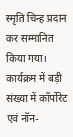स्मृति चिन्ह प्रदान कर सम्मानित किया गया। कार्यक्रम में बड़ी संख्या में कॉर्पोरेट एवं नॉन-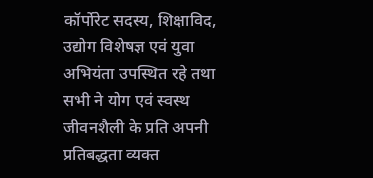कॉर्पोरेट सदस्य, शिक्षाविद, उद्योग विशेषज्ञ एवं युवा अभियंता उपस्थित रहे तथा सभी ने योग एवं स्वस्थ जीवनशैली के प्रति अपनी प्रतिबद्धता व्यक्त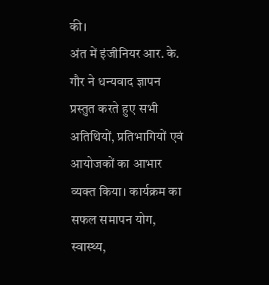की।
अंत में इंजीनियर आर. के. गौर ने धन्यवाद ज्ञापन प्रस्तुत करते हुए सभी अतिथियों, प्रतिभागियों एवं आयोजकों का आभार व्यक्त किया। कार्यक्रम का सफल समापन योग, स्वास्थ्य,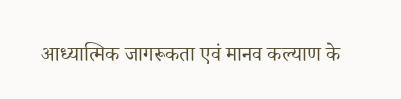आध्यात्मिक जागरूकता एवं मानव कल्याण के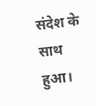संदेश के साथ हुआ।